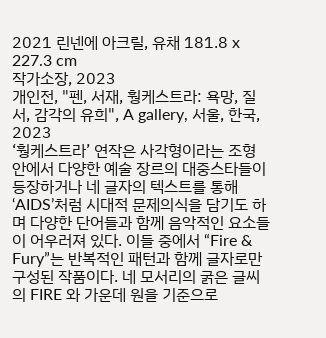2021 린넨에 아크릴, 유채 181.8 x 227.3 cm
작가소장, 2023
개인전, "펜, 서재, 훵케스트라: 욕망, 질서, 감각의 유희", A gallery, 서울, 한국, 2023
‘훵케스트라’ 연작은 사각형이라는 조형 안에서 다양한 예술 장르의 대중스타들이 등장하거나 네 글자의 텍스트를 통해 ‘AIDS’처럼 시대적 문제의식을 담기도 하며 다양한 단어들과 함께 음악적인 요소들이 어우러져 있다. 이들 중에서 “Fire & Fury”는 반복적인 패턴과 함께 글자로만 구성된 작품이다. 네 모서리의 굵은 글씨의 FIRE 와 가운데 원을 기준으로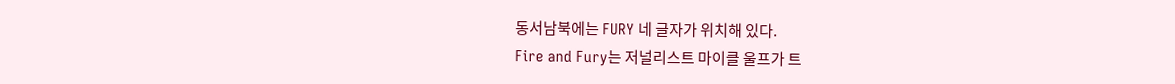동서남북에는 FURY 네 글자가 위치해 있다.
Fire and Fury는 저널리스트 마이클 울프가 트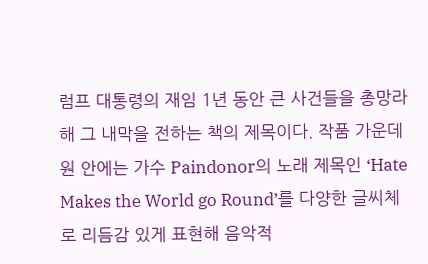럼프 대통령의 재임 1년 동안 큰 사건들을 총망라해 그 내막을 전하는 책의 제목이다. 작품 가운데 원 안에는 가수 Paindonor의 노래 제목인 ‘Hate Makes the World go Round’를 다양한 글씨체로 리듬감 있게 표현해 음악적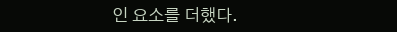인 요소를 더했다.